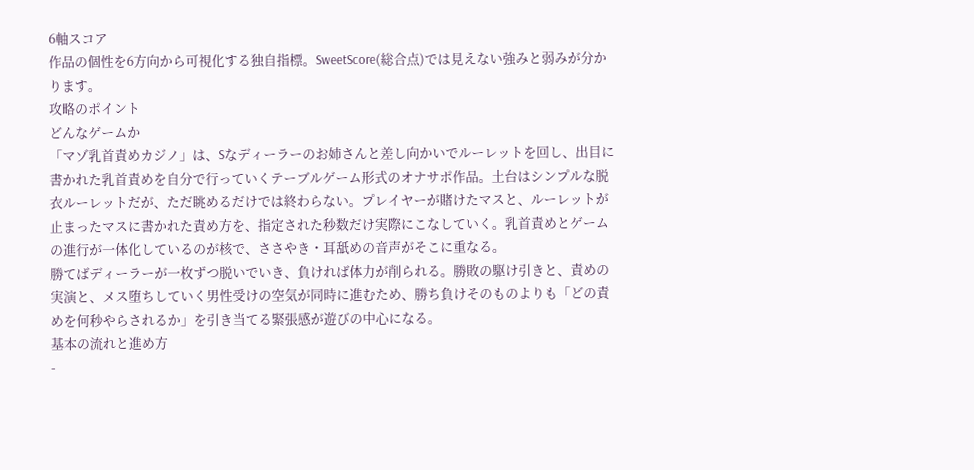6軸スコア
作品の個性を6方向から可視化する独自指標。SweetScore(総合点)では見えない強みと弱みが分かります。
攻略のポイント
どんなゲームか
「マゾ乳首責めカジノ」は、Sなディーラーのお姉さんと差し向かいでルーレットを回し、出目に書かれた乳首責めを自分で行っていくテーブルゲーム形式のオナサポ作品。土台はシンプルな脱衣ルーレットだが、ただ眺めるだけでは終わらない。プレイヤーが賭けたマスと、ルーレットが止まったマスに書かれた責め方を、指定された秒数だけ実際にこなしていく。乳首責めとゲームの進行が一体化しているのが核で、ささやき・耳舐めの音声がそこに重なる。
勝てばディーラーが一枚ずつ脱いでいき、負ければ体力が削られる。勝敗の駆け引きと、責めの実演と、メス堕ちしていく男性受けの空気が同時に進むため、勝ち負けそのものよりも「どの責めを何秒やらされるか」を引き当てる緊張感が遊びの中心になる。
基本の流れと進め方
-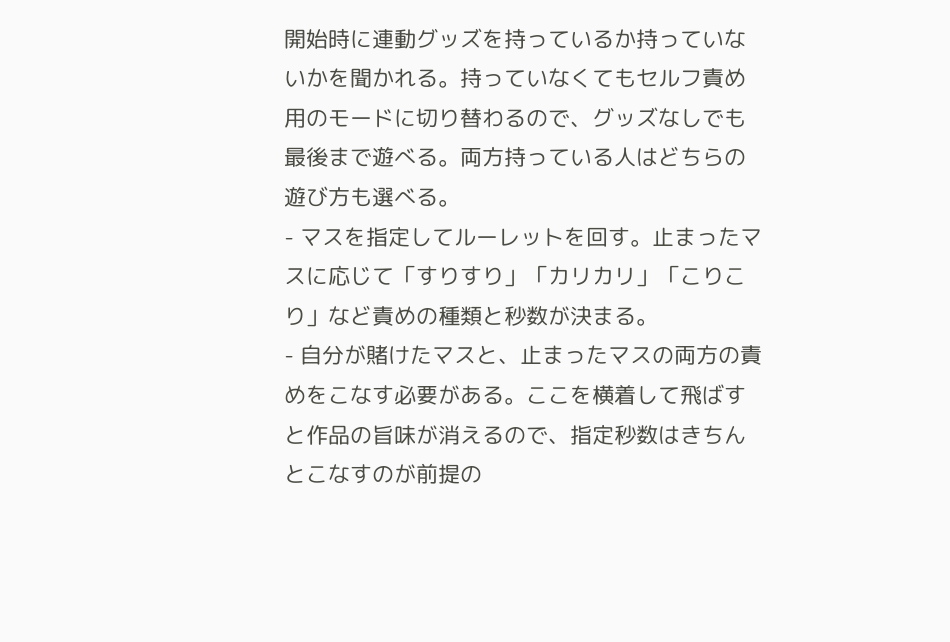開始時に連動グッズを持っているか持っていないかを聞かれる。持っていなくてもセルフ責め用のモードに切り替わるので、グッズなしでも最後まで遊べる。両方持っている人はどちらの遊び方も選べる。
- マスを指定してルーレットを回す。止まったマスに応じて「すりすり」「カリカリ」「こりこり」など責めの種類と秒数が決まる。
- 自分が賭けたマスと、止まったマスの両方の責めをこなす必要がある。ここを横着して飛ばすと作品の旨味が消えるので、指定秒数はきちんとこなすのが前提の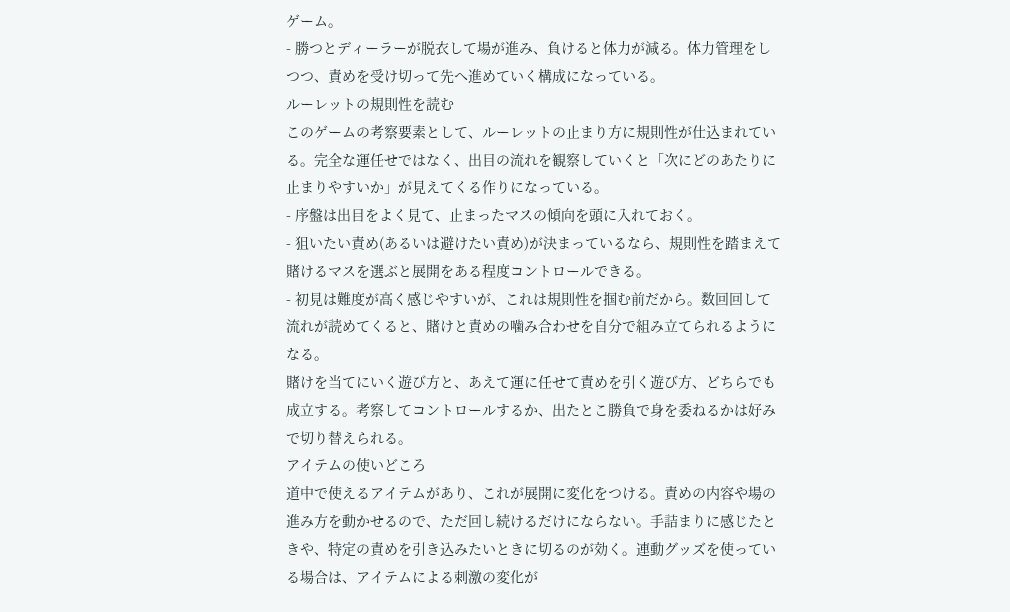ゲーム。
- 勝つとディーラーが脱衣して場が進み、負けると体力が減る。体力管理をしつつ、責めを受け切って先へ進めていく構成になっている。
ルーレットの規則性を読む
このゲームの考察要素として、ルーレットの止まり方に規則性が仕込まれている。完全な運任せではなく、出目の流れを観察していくと「次にどのあたりに止まりやすいか」が見えてくる作りになっている。
- 序盤は出目をよく見て、止まったマスの傾向を頭に入れておく。
- 狙いたい責め(あるいは避けたい責め)が決まっているなら、規則性を踏まえて賭けるマスを選ぶと展開をある程度コントロールできる。
- 初見は難度が高く感じやすいが、これは規則性を掴む前だから。数回回して流れが読めてくると、賭けと責めの噛み合わせを自分で組み立てられるようになる。
賭けを当てにいく遊び方と、あえて運に任せて責めを引く遊び方、どちらでも成立する。考察してコントロールするか、出たとこ勝負で身を委ねるかは好みで切り替えられる。
アイテムの使いどころ
道中で使えるアイテムがあり、これが展開に変化をつける。責めの内容や場の進み方を動かせるので、ただ回し続けるだけにならない。手詰まりに感じたときや、特定の責めを引き込みたいときに切るのが効く。連動グッズを使っている場合は、アイテムによる刺激の変化が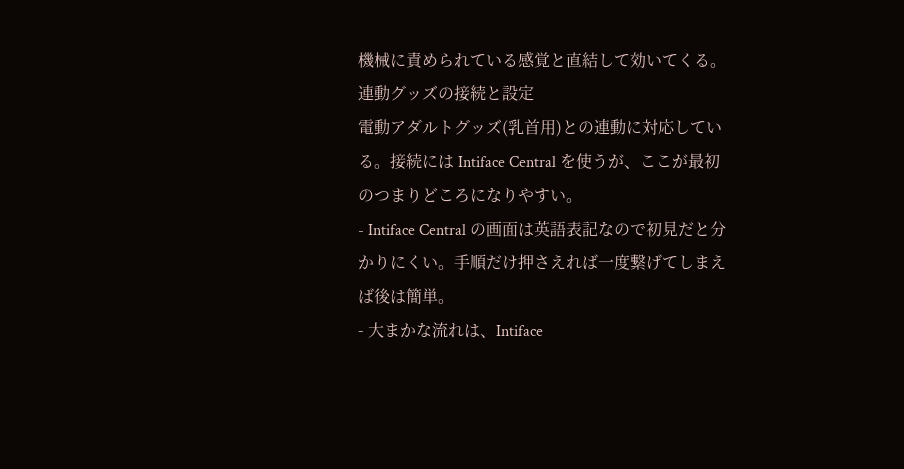機械に責められている感覚と直結して効いてくる。
連動グッズの接続と設定
電動アダルトグッズ(乳首用)との連動に対応している。接続には Intiface Central を使うが、ここが最初のつまりどころになりやすい。
- Intiface Central の画面は英語表記なので初見だと分かりにくい。手順だけ押さえれば一度繋げてしまえば後は簡単。
- 大まかな流れは、Intiface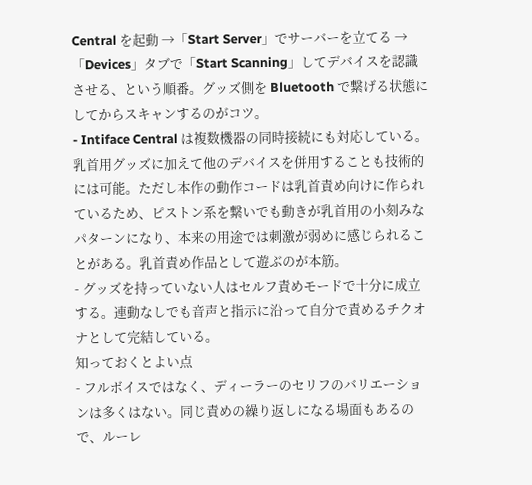Central を起動 →「Start Server」でサーバーを立てる →「Devices」タブで「Start Scanning」してデバイスを認識させる、という順番。グッズ側を Bluetooth で繋げる状態にしてからスキャンするのがコツ。
- Intiface Central は複数機器の同時接続にも対応している。乳首用グッズに加えて他のデバイスを併用することも技術的には可能。ただし本作の動作コードは乳首責め向けに作られているため、ピストン系を繋いでも動きが乳首用の小刻みなパターンになり、本来の用途では刺激が弱めに感じられることがある。乳首責め作品として遊ぶのが本筋。
- グッズを持っていない人はセルフ責めモードで十分に成立する。連動なしでも音声と指示に沿って自分で責めるチクオナとして完結している。
知っておくとよい点
- フルボイスではなく、ディーラーのセリフのバリエーションは多くはない。同じ責めの繰り返しになる場面もあるので、ルーレ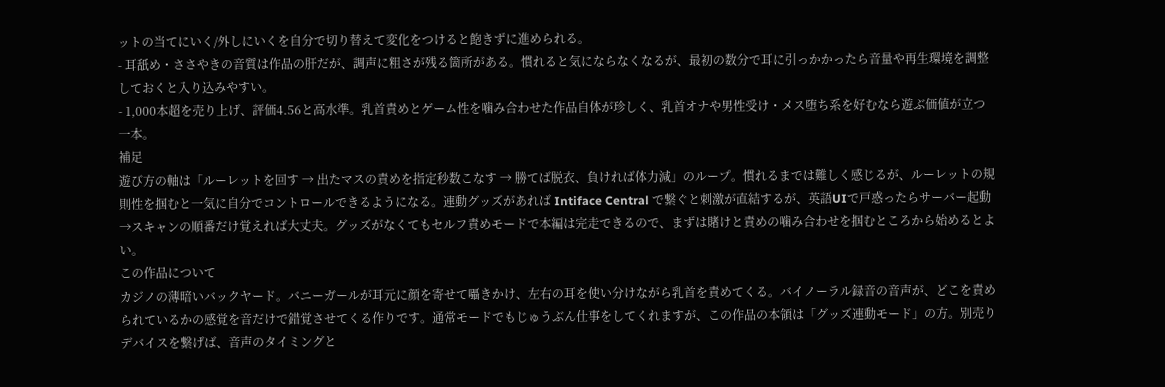ットの当てにいく/外しにいくを自分で切り替えて変化をつけると飽きずに進められる。
- 耳舐め・ささやきの音質は作品の肝だが、調声に粗さが残る箇所がある。慣れると気にならなくなるが、最初の数分で耳に引っかかったら音量や再生環境を調整しておくと入り込みやすい。
- 1,000本超を売り上げ、評価4.56と高水準。乳首責めとゲーム性を噛み合わせた作品自体が珍しく、乳首オナや男性受け・メス堕ち系を好むなら遊ぶ価値が立つ一本。
補足
遊び方の軸は「ルーレットを回す → 出たマスの責めを指定秒数こなす → 勝てば脱衣、負ければ体力減」のループ。慣れるまでは難しく感じるが、ルーレットの規則性を掴むと一気に自分でコントロールできるようになる。連動グッズがあれば Intiface Central で繋ぐと刺激が直結するが、英語UIで戸惑ったらサーバー起動→スキャンの順番だけ覚えれば大丈夫。グッズがなくてもセルフ責めモードで本編は完走できるので、まずは賭けと責めの噛み合わせを掴むところから始めるとよい。
この作品について
カジノの薄暗いバックヤード。バニーガールが耳元に顔を寄せて囁きかけ、左右の耳を使い分けながら乳首を責めてくる。バイノーラル録音の音声が、どこを責められているかの感覚を音だけで錯覚させてくる作りです。通常モードでもじゅうぶん仕事をしてくれますが、この作品の本領は「グッズ連動モード」の方。別売りデバイスを繋げば、音声のタイミングと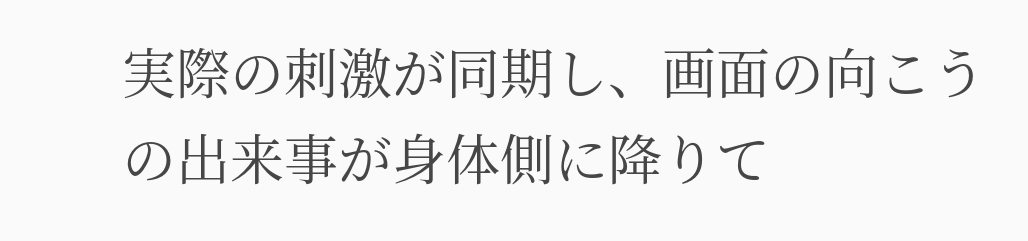実際の刺激が同期し、画面の向こうの出来事が身体側に降りて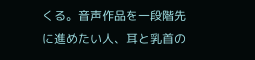くる。音声作品を一段階先に進めたい人、耳と乳首の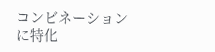コンビネーションに特化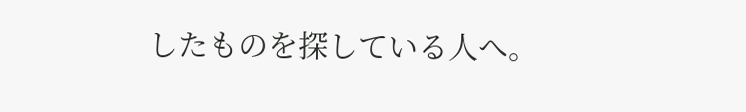したものを探している人へ。